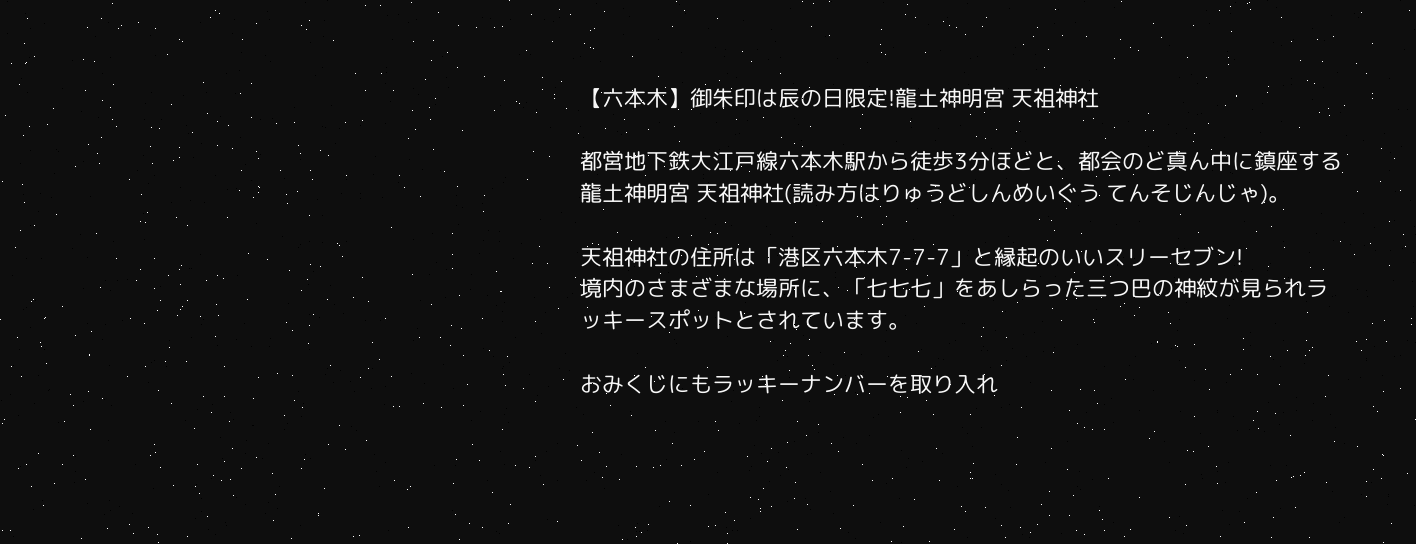【六本木】御朱印は辰の日限定!龍土神明宮 天祖神社

都営地下鉄大江戸線六本木駅から徒歩3分ほどと、都会のど真ん中に鎮座する龍土神明宮 天祖神社(読み方はりゅうどしんめいぐう てんそじんじゃ)。

天祖神社の住所は「港区六本木7-7-7」と縁起のいいスリーセブン!
境内のさまざまな場所に、「七七七」をあしらった三つ巴の神紋が見られラッキースポットとされています。

おみくじにもラッキーナンバーを取り入れ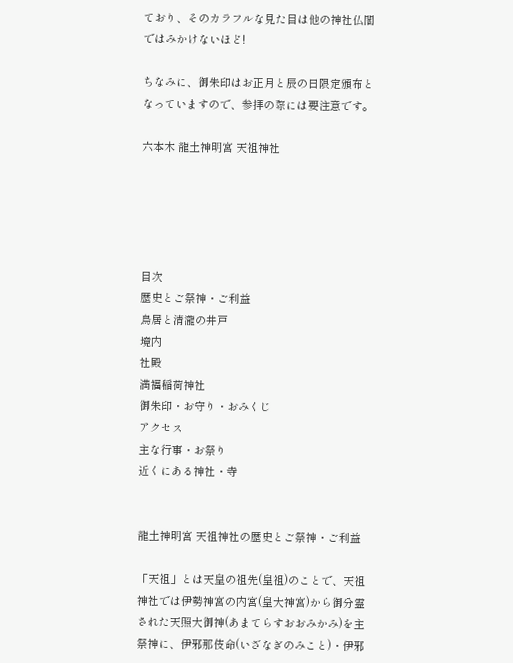ており、そのカラフルな見た目は他の神社仏閣ではみかけないほど!

ちなみに、御朱印はお正月と辰の日限定頒布となっていますので、参拝の際には要注意です。

六本木 龍土神明宮 天祖神社





目次
歴史とご祭神・ご利益
鳥居と清瀧の井戸
境内
社殿
満福稲荷神社
御朱印・お守り・おみくじ
アクセス
主な行事・お祭り
近くにある神社・寺


龍土神明宮 天祖神社の歴史とご祭神・ご利益

「天祖」とは天皇の祖先(皇祖)のことで、天祖神社では伊勢神宮の内宮(皇大神宮)から御分霊された天照大御神(あまてらすおおみかみ)を主祭神に、伊邪那伎命(いざなぎのみこと)・伊邪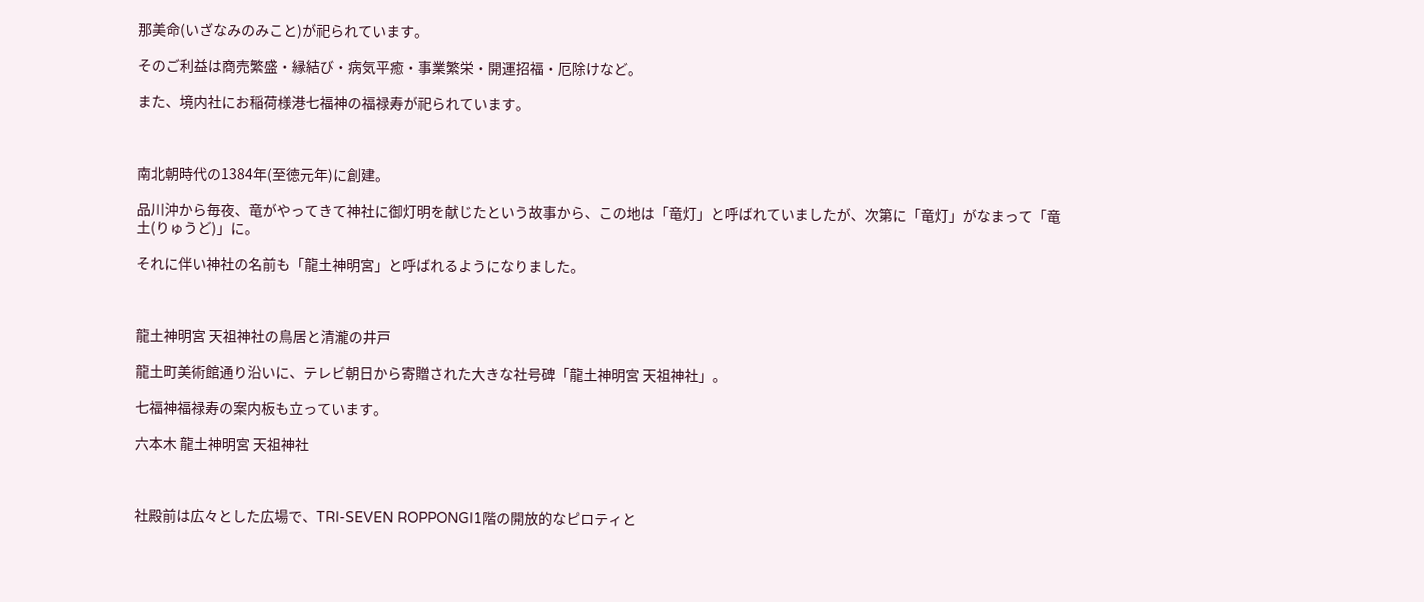那美命(いざなみのみこと)が祀られています。

そのご利益は商売繁盛・縁結び・病気平癒・事業繁栄・開運招福・厄除けなど。

また、境内社にお稲荷様港七福神の福禄寿が祀られています。



南北朝時代の1384年(至徳元年)に創建。

品川沖から毎夜、竜がやってきて神社に御灯明を献じたという故事から、この地は「竜灯」と呼ばれていましたが、次第に「竜灯」がなまって「竜土(りゅうど)」に。

それに伴い神社の名前も「龍土神明宮」と呼ばれるようになりました。



龍土神明宮 天祖神社の鳥居と清瀧の井戸

龍土町美術館通り沿いに、テレビ朝日から寄贈された大きな社号碑「龍土神明宮 天祖神社」。

七福神福禄寿の案内板も立っています。

六本木 龍土神明宮 天祖神社



社殿前は広々とした広場で、TRI-SEVEN ROPPONGI1階の開放的なピロティと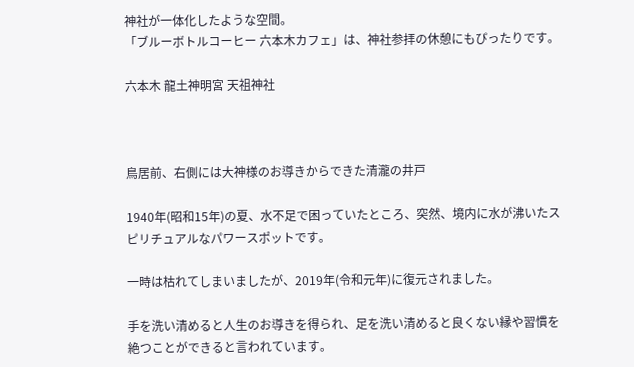神社が一体化したような空間。
「ブルーボトルコーヒー 六本木カフェ」は、神社参拝の休憩にもぴったりです。

六本木 龍土神明宮 天祖神社



鳥居前、右側には大神様のお導きからできた清瀧の井戸

1940年(昭和15年)の夏、水不足で困っていたところ、突然、境内に水が沸いたスピリチュアルなパワースポットです。

一時は枯れてしまいましたが、2019年(令和元年)に復元されました。

手を洗い清めると人生のお導きを得られ、足を洗い清めると良くない縁や習慣を絶つことができると言われています。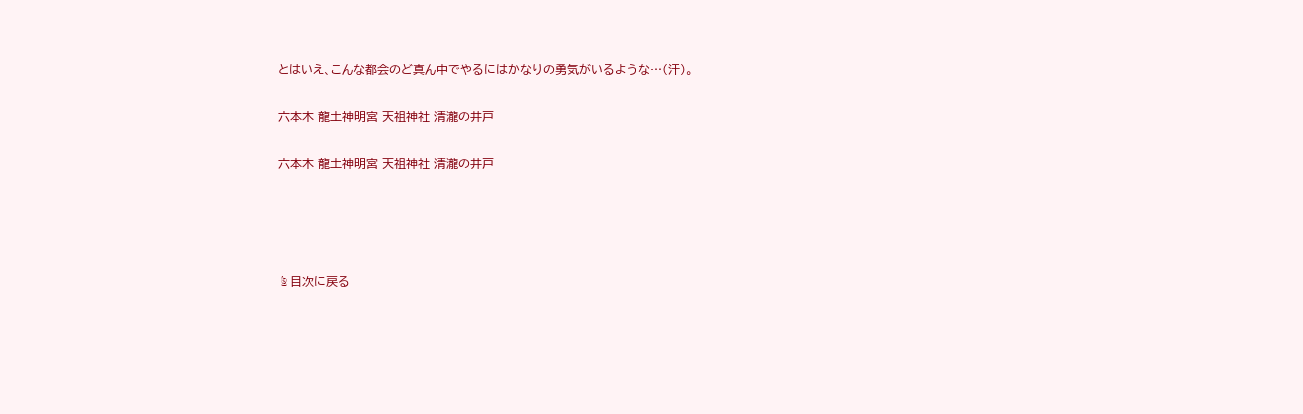とはいえ、こんな都会のど真ん中でやるにはかなりの勇気がいるような…(汗)。

六本木 龍土神明宮 天祖神社 清瀧の井戸

六本木 龍土神明宮 天祖神社 清瀧の井戸




☝目次に戻る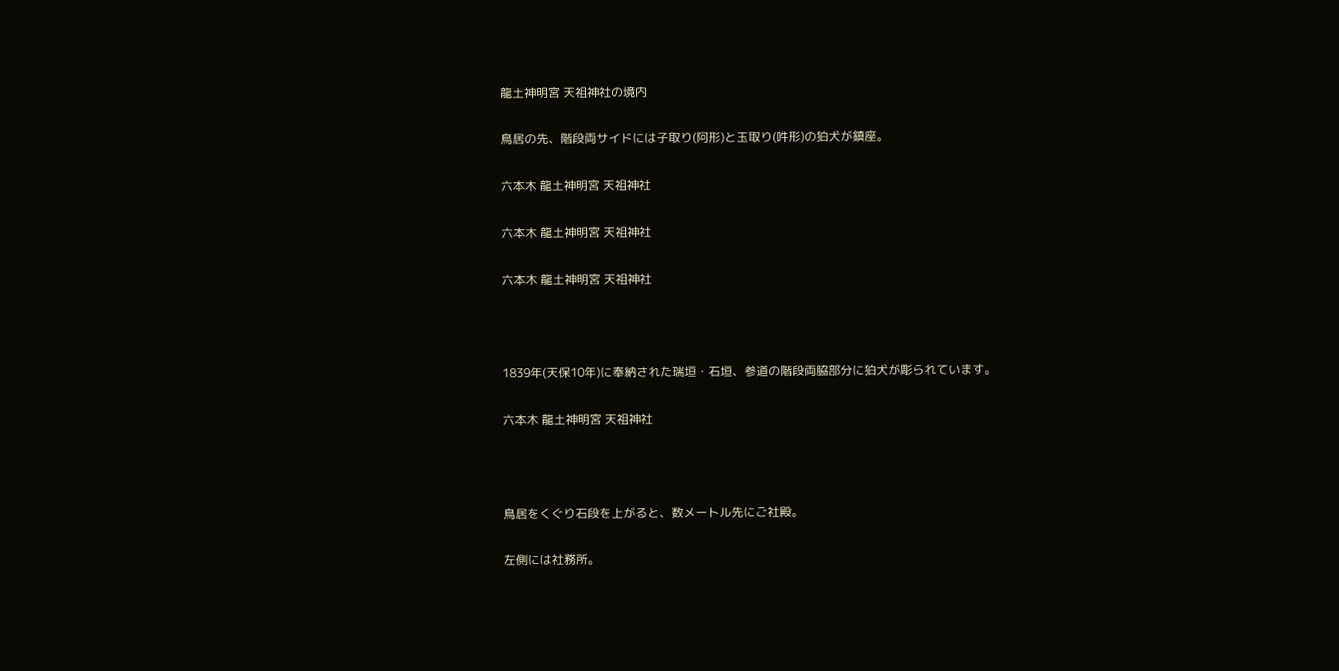龍土神明宮 天祖神社の境内

鳥居の先、階段両サイドには子取り(阿形)と玉取り(吽形)の狛犬が鎮座。

六本木 龍土神明宮 天祖神社

六本木 龍土神明宮 天祖神社

六本木 龍土神明宮 天祖神社



1839年(天保10年)に奉納された瑞垣・石垣、参道の階段両脇部分に狛犬が彫られています。

六本木 龍土神明宮 天祖神社



鳥居をくぐり石段を上がると、数メートル先にご社殿。

左側には社務所。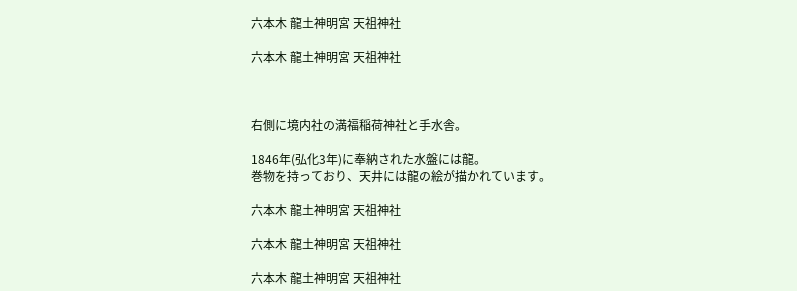六本木 龍土神明宮 天祖神社

六本木 龍土神明宮 天祖神社



右側に境内社の満福稲荷神社と手水舎。

1846年(弘化3年)に奉納された水盤には龍。
巻物を持っており、天井には龍の絵が描かれています。

六本木 龍土神明宮 天祖神社

六本木 龍土神明宮 天祖神社

六本木 龍土神明宮 天祖神社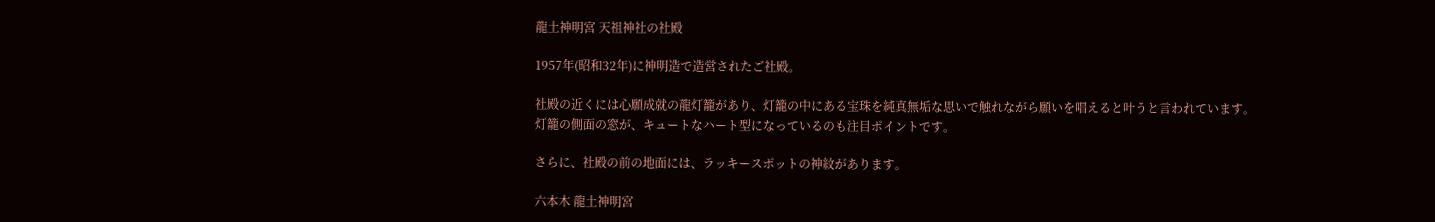龍土神明宮 天祖神社の社殿

1957年(昭和32年)に神明造で造営されたご社殿。

社殿の近くには心願成就の龍灯籠があり、灯籠の中にある宝珠を純真無垢な思いで触れながら願いを唱えると叶うと言われています。
灯籠の側面の窓が、キュートなハート型になっているのも注目ポイントです。

さらに、社殿の前の地面には、ラッキースポットの神紋があります。

六本木 龍土神明宮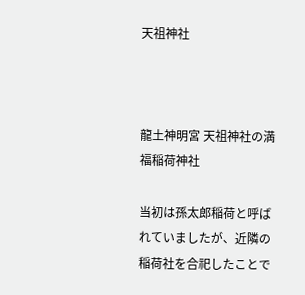天祖神社



龍土神明宮 天祖神社の満福稲荷神社

当初は孫太郎稲荷と呼ばれていましたが、近隣の稲荷社を合祀したことで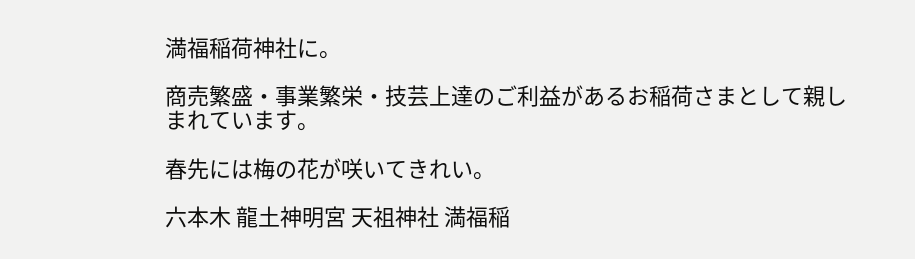満福稲荷神社に。

商売繁盛・事業繁栄・技芸上達のご利益があるお稲荷さまとして親しまれています。

春先には梅の花が咲いてきれい。

六本木 龍土神明宮 天祖神社 満福稲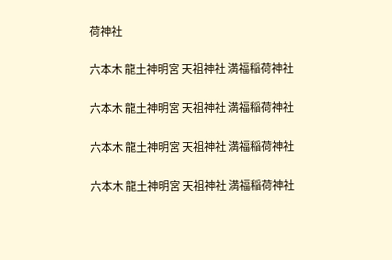荷神社

六本木 龍土神明宮 天祖神社 満福稲荷神社

六本木 龍土神明宮 天祖神社 満福稲荷神社

六本木 龍土神明宮 天祖神社 満福稲荷神社

六本木 龍土神明宮 天祖神社 満福稲荷神社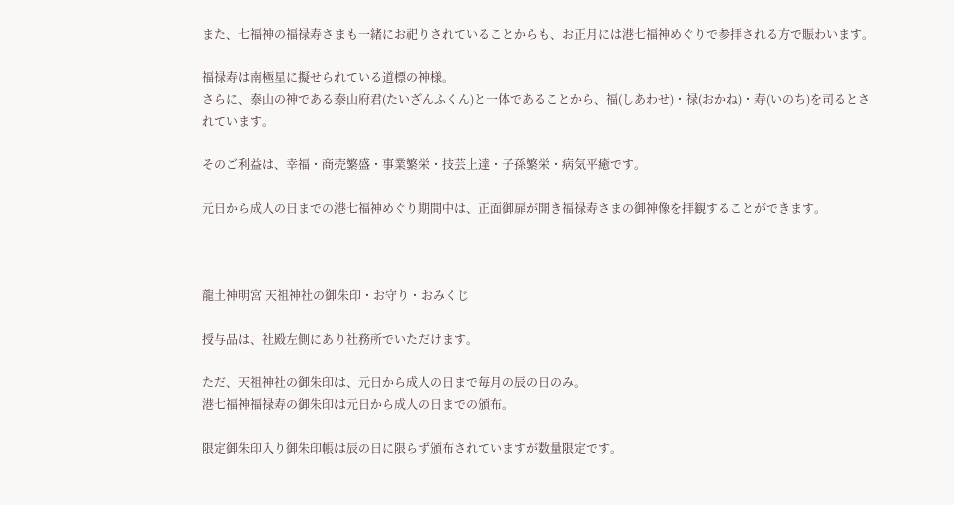また、七福神の福禄寿さまも一緒にお祀りされていることからも、お正月には港七福神めぐりで参拝される方で賑わいます。

福禄寿は南極星に擬せられている道標の神様。
さらに、泰山の神である泰山府君(たいざんふくん)と一体であることから、福(しあわせ)・禄(おかね)・寿(いのち)を司るとされています。

そのご利益は、幸福・商売繁盛・事業繁栄・技芸上達・子孫繁栄・病気平癒です。

元日から成人の日までの港七福神めぐり期間中は、正面御扉が開き福禄寿さまの御神像を拝観することができます。



龍土神明宮 天祖神社の御朱印・お守り・おみくじ

授与品は、社殿左側にあり社務所でいただけます。

ただ、天祖神社の御朱印は、元日から成人の日まで毎月の辰の日のみ。
港七福神福禄寿の御朱印は元日から成人の日までの頒布。

限定御朱印入り御朱印帳は辰の日に限らず頒布されていますが数量限定です。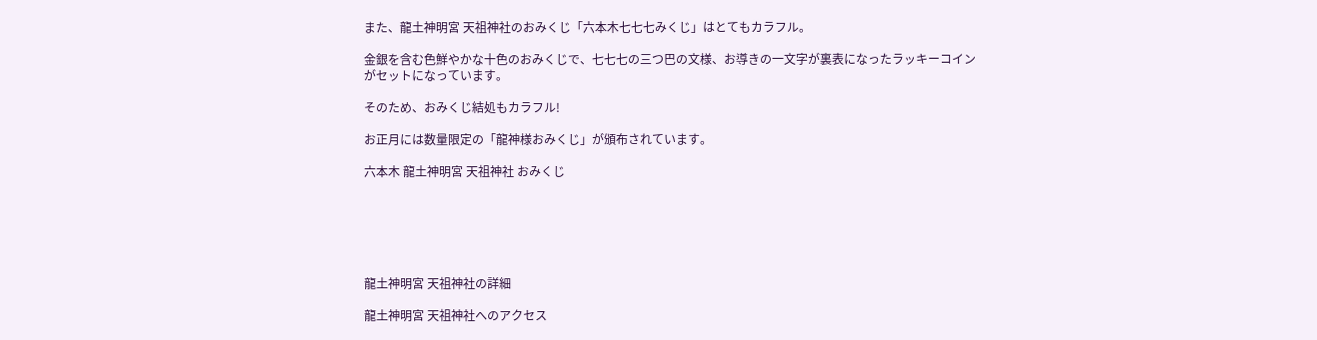また、龍土神明宮 天祖神社のおみくじ「六本木七七七みくじ」はとてもカラフル。

金銀を含む色鮮やかな十色のおみくじで、七七七の三つ巴の文様、お導きの一文字が裏表になったラッキーコインがセットになっています。

そのため、おみくじ結処もカラフル!

お正月には数量限定の「龍神様おみくじ」が頒布されています。

六本木 龍土神明宮 天祖神社 おみくじ






龍土神明宮 天祖神社の詳細

龍土神明宮 天祖神社へのアクセス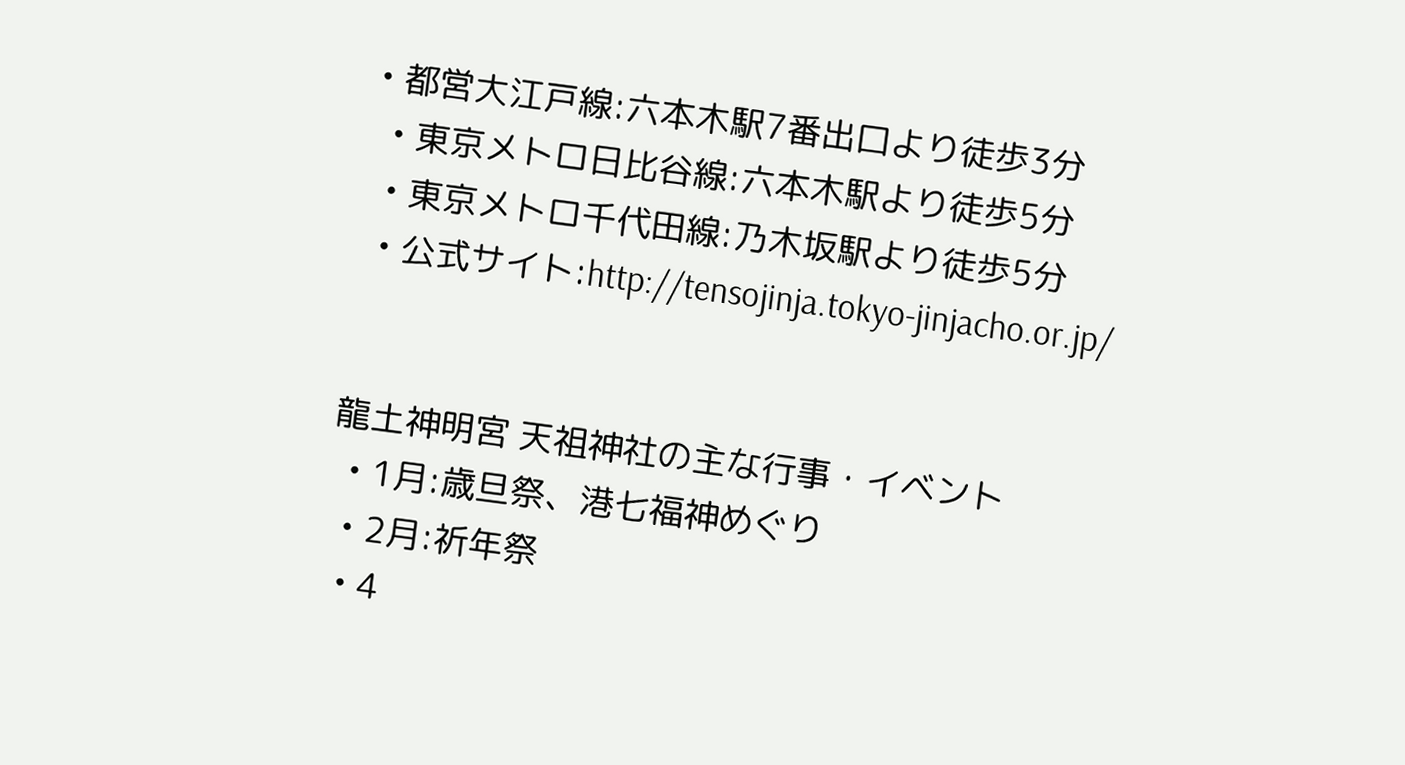• 都営大江戸線:六本木駅7番出口より徒歩3分
  • 東京メトロ日比谷線:六本木駅より徒歩5分
  • 東京メトロ千代田線:乃木坂駅より徒歩5分
  • 公式サイト:http://tensojinja.tokyo-jinjacho.or.jp/


龍土神明宮 天祖神社の主な行事・イベント
  • 1月:歳旦祭、港七福神めぐり
  • 2月:祈年祭
  • 4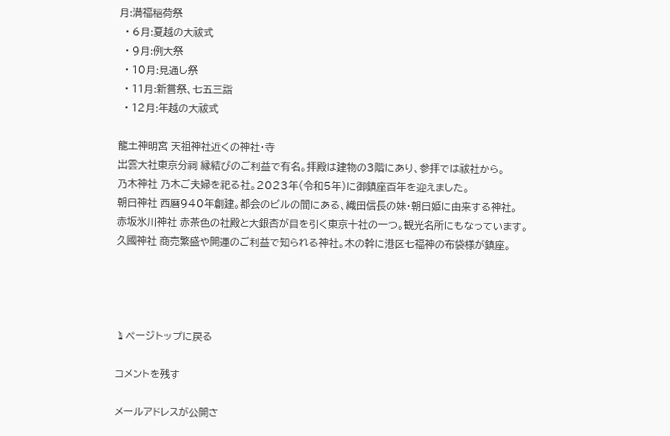月:満福稲荷祭
  • 6月:夏越の大祓式
  • 9月:例大祭
  • 10月:見通し祭
  • 11月:新嘗祭、七五三詣
  • 12月:年越の大祓式

龍土神明宮 天祖神社近くの神社・寺
出雲大社東京分祠 縁結びのご利益で有名。拝殿は建物の3階にあり、参拝では祓社から。
乃木神社 乃木ご夫婦を祀る社。2023年(令和5年)に御鎮座百年を迎えました。
朝日神社 西暦940年創建。都会のビルの間にある、織田信長の妹・朝日姫に由来する神社。
赤坂氷川神社 赤茶色の社殿と大銀杏が目を引く東京十社の一つ。観光名所にもなっています。
久國神社 商売繁盛や開運のご利益で知られる神社。木の幹に港区七福神の布袋様が鎮座。




☝ページトップに戻る

コメントを残す

メールアドレスが公開さ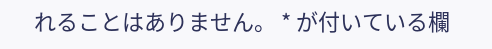れることはありません。 * が付いている欄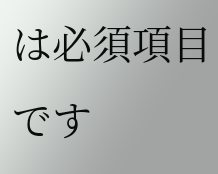は必須項目です